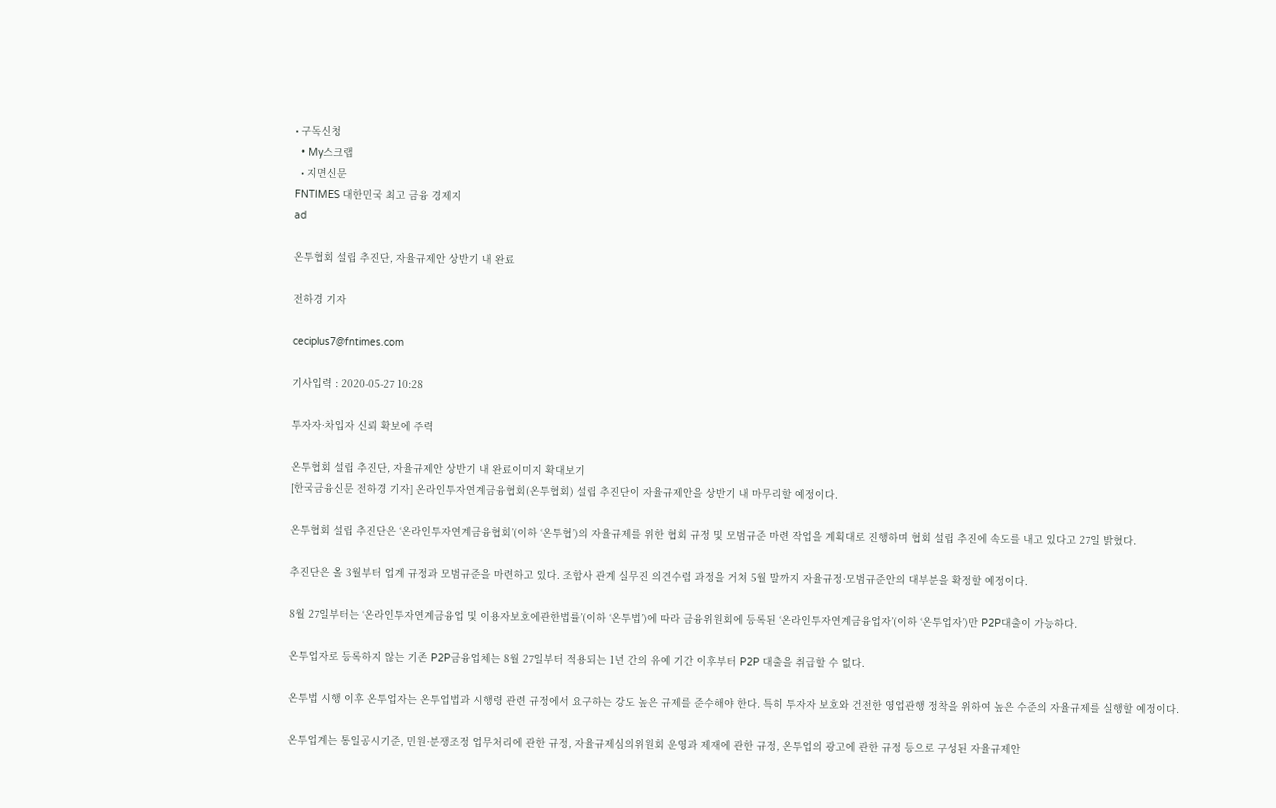• 구독신청
  • My스크랩
  • 지면신문
FNTIMES 대한민국 최고 금융 경제지
ad

온투협회 설립 추진단, 자율규제안 상반기 내 완료

전하경 기자

ceciplus7@fntimes.com

기사입력 : 2020-05-27 10:28

투자자·차입자 신뢰 확보에 주력

온투협회 설립 추진단, 자율규제안 상반기 내 완료이미지 확대보기
[한국금융신문 전하경 기자] 온라인투자연계금융협회(온투협회) 설립 추진단이 자율규제안을 상반기 내 마무리할 예정이다.

온투협회 설립 추진단은 ‘온라인투자연계금융협회’(이하 ‘온투협’)의 자율규제를 위한 협회 규정 및 모범규준 마련 작업을 계획대로 진행하며 협회 설립 추진에 속도를 내고 있다고 27일 밝혔다.

추진단은 올 3월부터 업계 규정과 모범규준을 마련하고 있다. 조합사 관계 실무진 의견수렴 과정을 거쳐 5월 말까지 자율규정·모범규준안의 대부분을 확정할 예정이다.

8월 27일부터는 ‘온라인투자연계금융업 및 이용자보호에관한법률’(이하 ‘온투법’)에 따라 금융위원회에 등록된 ‘온라인투자연계금융업자’(이하 ‘온투업자’)만 P2P대출이 가능하다.

온투업자로 등록하지 않는 기존 P2P금융업체는 8월 27일부터 적용되는 1년 간의 유예 기간 이후부터 P2P 대출을 취급할 수 없다.

온투법 시행 이후 온투업자는 온투업법과 시행령 관련 규정에서 요구하는 강도 높은 규제를 준수해야 한다. 특히 투자자 보호와 건전한 영업관행 정착을 위하여 높은 수준의 자율규제를 실행할 예정이다.

온투업계는 통일공시기준, 민원·분쟁조정 업무처리에 관한 규정, 자율규제심의위원회 운영과 제재에 관한 규정, 온투업의 광고에 관한 규정 등으로 구성된 자율규제안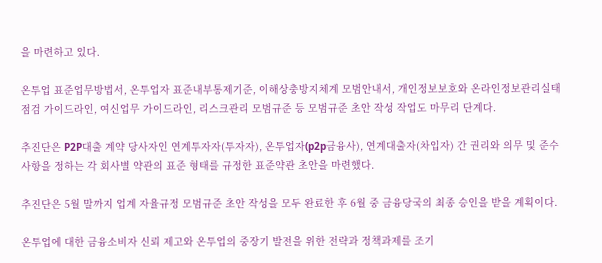을 마련하고 있다.

온투업 표준업무방법서, 온투업자 표준내부통제기준, 이해상충방지체계 모범안내서, 개인정보보호와 온라인정보관리실태점검 가이드라인, 여신업무 가이드라인, 리스크관리 모범규준 등 모범규준 초안 작성 작업도 마무리 단계다.

추진단은 P2P대출 계약 당사자인 연계투자자(투자자), 온투업자(p2p금융사), 연계대출자(차입자) 간 권리와 의무 및 준수사항을 정하는 각 회사별 약관의 표준 형태를 규정한 표준약관 초안을 마련했다.

추진단은 5월 말까지 업계 자율규정 모범규준 초안 작성을 모두 완료한 후 6월 중 금융당국의 최종 승인을 받을 계획이다.

온투업에 대한 금융소비자 신뢰 제고와 온투업의 중장기 발전을 위한 전략과 정책과제를 조기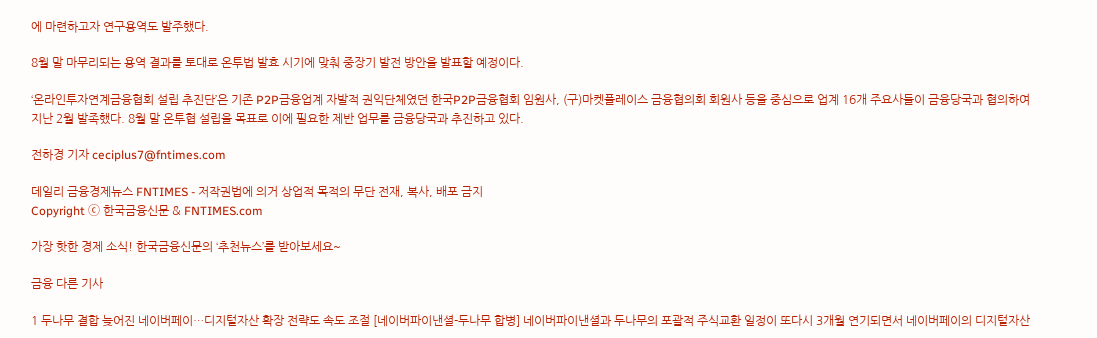에 마련하고자 연구용역도 발주했다.

8월 말 마무리되는 용역 결과를 토대로 온투법 발효 시기에 맞춰 중장기 발전 방안을 발표할 예정이다.

‘온라인투자연계금융협회 설립 추진단’은 기존 P2P금융업계 자발적 권익단체였던 한국P2P금융협회 임원사, (구)마켓플레이스 금융협의회 회원사 등을 중심으로 업계 16개 주요사들이 금융당국과 협의하여 지난 2월 발족했다. 8월 말 온투협 설립을 목표로 이에 필요한 제반 업무를 금융당국과 추진하고 있다.

전하경 기자 ceciplus7@fntimes.com

데일리 금융경제뉴스 FNTIMES - 저작권법에 의거 상업적 목적의 무단 전재, 복사, 배포 금지
Copyright ⓒ 한국금융신문 & FNTIMES.com

가장 핫한 경제 소식! 한국금융신문의 ‘추천뉴스’를 받아보세요~

금융 다른 기사

1 두나무 결합 늦어진 네이버페이…디지털자산 확장 전략도 속도 조절 [네이버파이낸셜-두나무 합병] 네이버파이낸셜과 두나무의 포괄적 주식교환 일정이 또다시 3개월 연기되면서 네이버페이의 디지털자산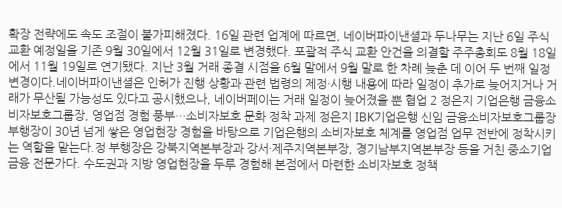확장 전략에도 속도 조절이 불가피해졌다. 16일 관련 업계에 따르면, 네이버파이낸셜과 두나무는 지난 6일 주식 교환 예정일을 기존 9월 30일에서 12월 31일로 변경했다. 포괄적 주식 교환 안건을 의결할 주주총회도 8월 18일에서 11월 19일로 연기됐다. 지난 3월 거래 종결 시점을 6월 말에서 9월 말로 한 차례 늦춘 데 이어 두 번째 일정 변경이다.네이버파이낸셜은 인허가 진행 상황과 관련 법령의 제정·시행 내용에 따라 일정이 추가로 늦어지거나 거래가 무산될 가능성도 있다고 공시했으나, 네이버페이는 거래 일정이 늦어졌을 뿐 협업 2 정은지 기업은행 금융소비자보호그룹장, 영업점 경험 풍부…소비자보호 문화 정착 과제 정은지 IBK기업은행 신임 금융소비자보호그룹장 부행장이 30년 넘게 쌓은 영업현장 경험을 바탕으로 기업은행의 소비자보호 체계를 영업점 업무 전반에 정착시키는 역할을 맡는다.정 부행장은 강북지역본부장과 강서·제주지역본부장, 경기남부지역본부장 등을 거친 중소기업금융 전문가다. 수도권과 지방 영업현장을 두루 경험해 본점에서 마련한 소비자보호 정책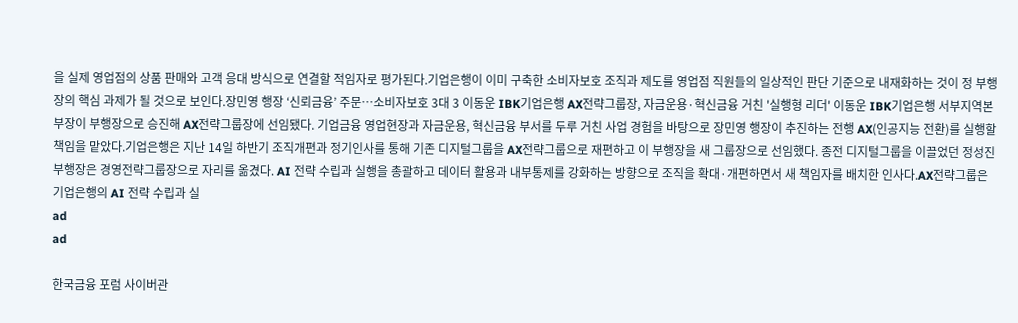을 실제 영업점의 상품 판매와 고객 응대 방식으로 연결할 적임자로 평가된다.기업은행이 이미 구축한 소비자보호 조직과 제도를 영업점 직원들의 일상적인 판단 기준으로 내재화하는 것이 정 부행장의 핵심 과제가 될 것으로 보인다.장민영 행장 ‘신뢰금융’ 주문…소비자보호 3대 3 이동운 IBK기업은행 AX전략그룹장, 자금운용·혁신금융 거친 '실행형 리더' 이동운 IBK기업은행 서부지역본부장이 부행장으로 승진해 AX전략그룹장에 선임됐다. 기업금융 영업현장과 자금운용, 혁신금융 부서를 두루 거친 사업 경험을 바탕으로 장민영 행장이 추진하는 전행 AX(인공지능 전환)를 실행할 책임을 맡았다.기업은행은 지난 14일 하반기 조직개편과 정기인사를 통해 기존 디지털그룹을 AX전략그룹으로 재편하고 이 부행장을 새 그룹장으로 선임했다. 종전 디지털그룹을 이끌었던 정성진 부행장은 경영전략그룹장으로 자리를 옮겼다. AI 전략 수립과 실행을 총괄하고 데이터 활용과 내부통제를 강화하는 방향으로 조직을 확대·개편하면서 새 책임자를 배치한 인사다.AX전략그룹은 기업은행의 AI 전략 수립과 실
ad
ad

한국금융 포럼 사이버관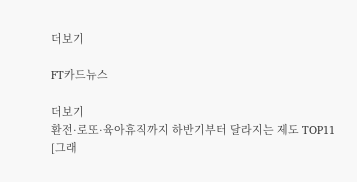더보기

FT카드뉴스

더보기
환전·로또·육아휴직까지 하반기부터 달라지는 제도 TOP11
[그래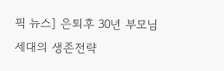픽 뉴스] 은퇴후 30년 부모님 세대의 생존전략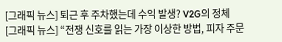[그래픽 뉴스] 퇴근 후 주차했는데 수익 발생? V2G의 정체
[그래픽 뉴스] “전쟁 신호를 읽는 가장 이상한 방법, 피자 주문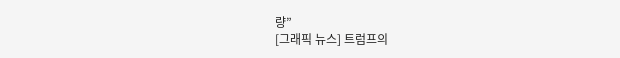량”
[그래픽 뉴스] 트럼프의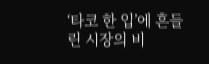‘타코 한 입’에 흔들린 시장의 비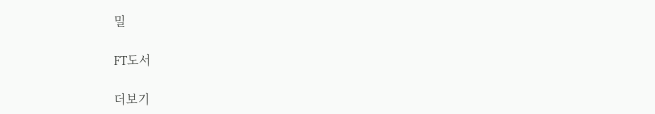밀

FT도서

더보기